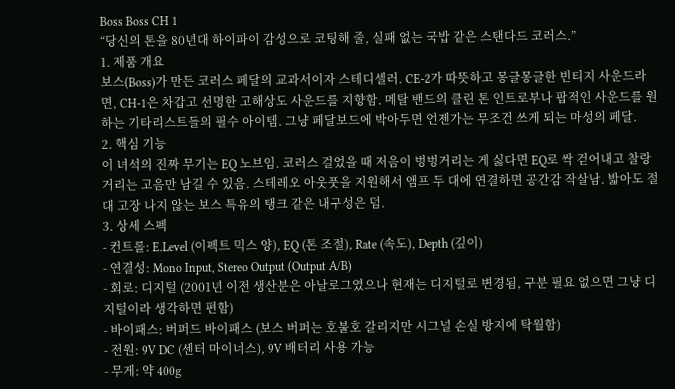Boss Boss CH 1
“당신의 톤을 80년대 하이파이 감성으로 코팅해 줄, 실패 없는 국밥 같은 스탠다드 코러스.”
1. 제품 개요
보스(Boss)가 만든 코러스 페달의 교과서이자 스테디셀러. CE-2가 따뜻하고 몽글몽글한 빈티지 사운드라면, CH-1은 차갑고 선명한 고해상도 사운드를 지향함. 메탈 밴드의 클린 톤 인트로부나 팝적인 사운드를 원하는 기타리스트들의 필수 아이템. 그냥 페달보드에 박아두면 언젠가는 무조건 쓰게 되는 마성의 페달.
2. 핵심 기능
이 녀석의 진짜 무기는 EQ 노브임. 코러스 걸었을 때 저음이 벙벙거리는 게 싫다면 EQ로 싹 걷어내고 찰랑거리는 고음만 남길 수 있음. 스테레오 아웃풋을 지원해서 앰프 두 대에 연결하면 공간감 작살남. 밟아도 절대 고장 나지 않는 보스 특유의 탱크 같은 내구성은 덤.
3. 상세 스펙
- 컨트롤: E.Level (이펙트 믹스 양), EQ (톤 조절), Rate (속도), Depth (깊이)
- 연결성: Mono Input, Stereo Output (Output A/B)
- 회로: 디지털 (2001년 이전 생산분은 아날로그였으나 현재는 디지털로 변경됨, 구분 필요 없으면 그냥 디지털이라 생각하면 편함)
- 바이패스: 버퍼드 바이패스 (보스 버퍼는 호불호 갈리지만 시그널 손실 방지에 탁월함)
- 전원: 9V DC (센터 마이너스), 9V 배터리 사용 가능
- 무게: 약 400g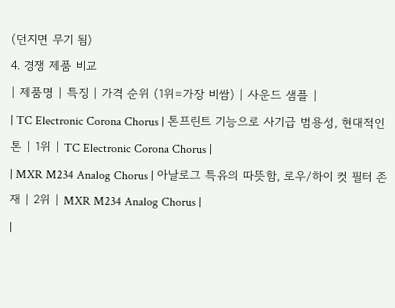(던지면 무기 됨)
4. 경쟁 제품 비교
| 제품명 | 특징 | 가격 순위 (1위=가장 비쌈) | 사운드 샘플 |
| TC Electronic Corona Chorus | 톤프린트 기능으로 사기급 범용성, 현대적인 톤 | 1위 | TC Electronic Corona Chorus |
| MXR M234 Analog Chorus | 아날로그 특유의 따뜻함, 로우/하이 컷 필터 존재 | 2위 | MXR M234 Analog Chorus |
|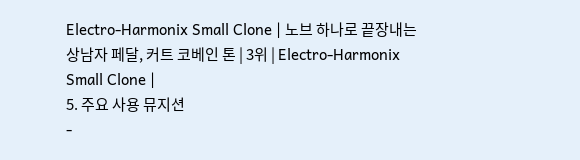Electro-Harmonix Small Clone | 노브 하나로 끝장내는 상남자 페달, 커트 코베인 톤 | 3위 | Electro-Harmonix Small Clone |
5. 주요 사용 뮤지션
-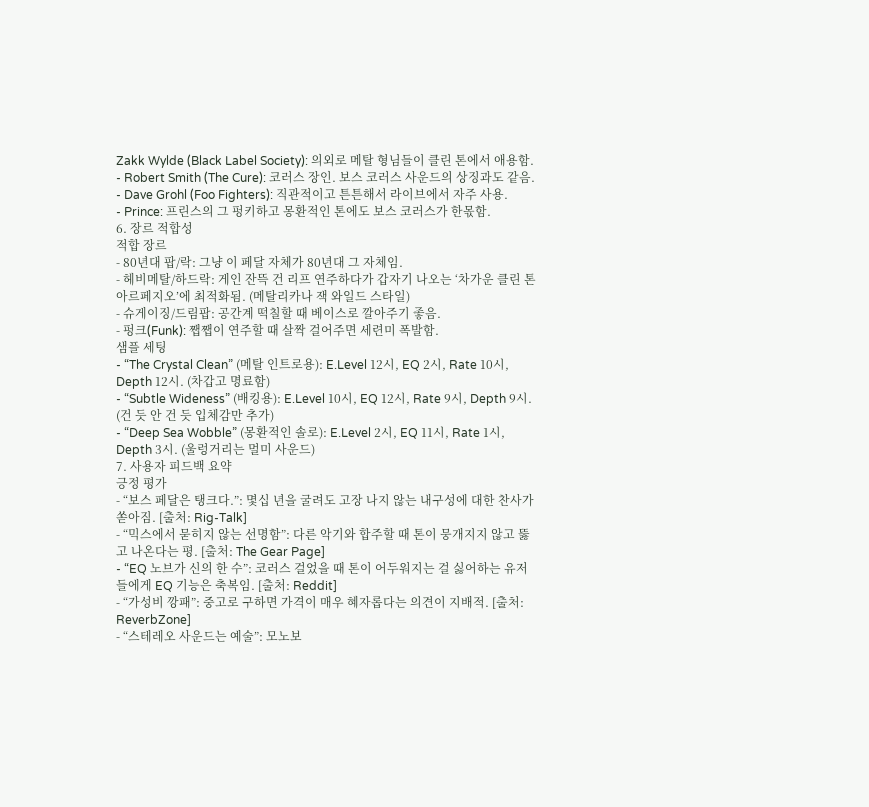Zakk Wylde (Black Label Society): 의외로 메탈 형님들이 클린 톤에서 애용함.
- Robert Smith (The Cure): 코러스 장인. 보스 코러스 사운드의 상징과도 같음.
- Dave Grohl (Foo Fighters): 직관적이고 튼튼해서 라이브에서 자주 사용.
- Prince: 프린스의 그 펑키하고 몽환적인 톤에도 보스 코러스가 한몫함.
6. 장르 적합성
적합 장르
- 80년대 팝/락: 그냥 이 페달 자체가 80년대 그 자체임.
- 헤비메탈/하드락: 게인 잔뜩 건 리프 연주하다가 갑자기 나오는 ‘차가운 클린 톤 아르페지오’에 최적화됨. (메탈리카나 잭 와일드 스타일)
- 슈게이징/드림팝: 공간계 떡칠할 때 베이스로 깔아주기 좋음.
- 펑크(Funk): 쨉쨉이 연주할 때 살짝 걸어주면 세련미 폭발함.
샘플 세팅
- “The Crystal Clean” (메탈 인트로용): E.Level 12시, EQ 2시, Rate 10시, Depth 12시. (차갑고 명료함)
- “Subtle Wideness” (배킹용): E.Level 10시, EQ 12시, Rate 9시, Depth 9시. (건 듯 안 건 듯 입체감만 추가)
- “Deep Sea Wobble” (몽환적인 솔로): E.Level 2시, EQ 11시, Rate 1시, Depth 3시. (울렁거리는 멀미 사운드)
7. 사용자 피드백 요약
긍정 평가
- “보스 페달은 탱크다.”: 몇십 년을 굴려도 고장 나지 않는 내구성에 대한 찬사가 쏟아짐. [출처: Rig-Talk]
- “믹스에서 묻히지 않는 선명함”: 다른 악기와 합주할 때 톤이 뭉개지지 않고 뚫고 나온다는 평. [출처: The Gear Page]
- “EQ 노브가 신의 한 수”: 코러스 걸었을 때 톤이 어두워지는 걸 싫어하는 유저들에게 EQ 기능은 축복임. [출처: Reddit]
- “가성비 깡패”: 중고로 구하면 가격이 매우 혜자롭다는 의견이 지배적. [출처: ReverbZone]
- “스테레오 사운드는 예술”: 모노보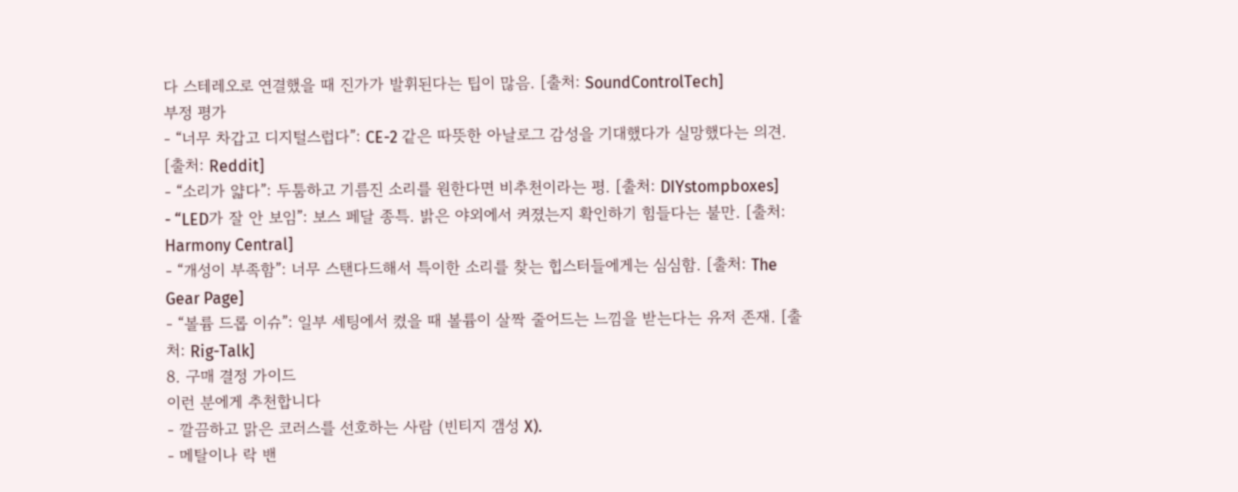다 스테레오로 연결했을 때 진가가 발휘된다는 팁이 많음. [출처: SoundControlTech]
부정 평가
- “너무 차갑고 디지털스럽다”: CE-2 같은 따뜻한 아날로그 감성을 기대했다가 실망했다는 의견. [출처: Reddit]
- “소리가 얇다”: 두툼하고 기름진 소리를 원한다면 비추천이라는 평. [출처: DIYstompboxes]
- “LED가 잘 안 보임”: 보스 페달 종특. 밝은 야외에서 켜졌는지 확인하기 힘들다는 불만. [출처: Harmony Central]
- “개성이 부족함”: 너무 스탠다드해서 특이한 소리를 찾는 힙스터들에게는 심심함. [출처: The Gear Page]
- “볼륨 드롭 이슈”: 일부 세팅에서 켰을 때 볼륨이 살짝 줄어드는 느낌을 받는다는 유저 존재. [출처: Rig-Talk]
8. 구매 결정 가이드
이런 분에게 추천합니다
- 깔끔하고 맑은 코러스를 선호하는 사람 (빈티지 갬성 X).
- 메탈이나 락 밴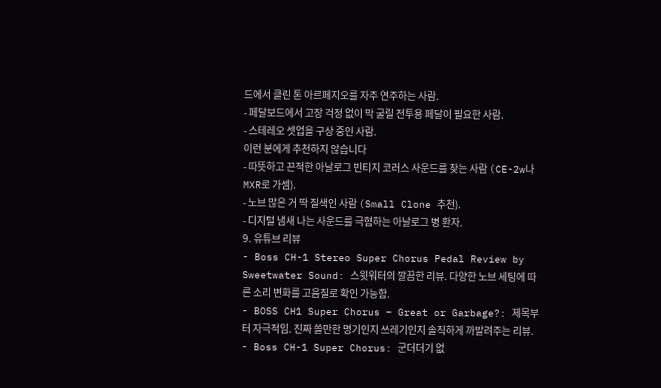드에서 클린 톤 아르페지오를 자주 연주하는 사람.
- 페달보드에서 고장 걱정 없이 막 굴릴 전투용 페달이 필요한 사람.
- 스테레오 셋업을 구상 중인 사람.
이런 분에게 추천하지 않습니다
- 따뜻하고 끈적한 아날로그 빈티지 코러스 사운드를 찾는 사람 (CE-2w나 MXR로 가셈).
- 노브 많은 거 딱 질색인 사람 (Small Clone 추천).
- 디지털 냄새 나는 사운드를 극혐하는 아날로그 병 환자.
9. 유튜브 리뷰
- Boss CH-1 Stereo Super Chorus Pedal Review by Sweetwater Sound: 스윗워터의 깔끔한 리뷰. 다양한 노브 세팅에 따른 소리 변화를 고음질로 확인 가능함.
- BOSS CH1 Super Chorus – Great or Garbage?: 제목부터 자극적임. 진짜 쓸만한 명기인지 쓰레기인지 솔직하게 까발려주는 리뷰.
- Boss CH-1 Super Chorus: 군더더기 없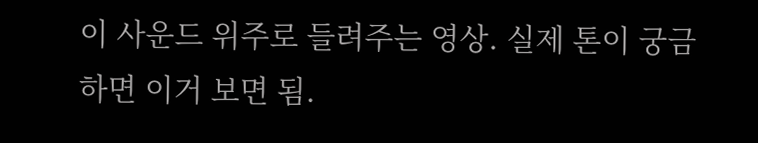이 사운드 위주로 들려주는 영상. 실제 톤이 궁금하면 이거 보면 됨.